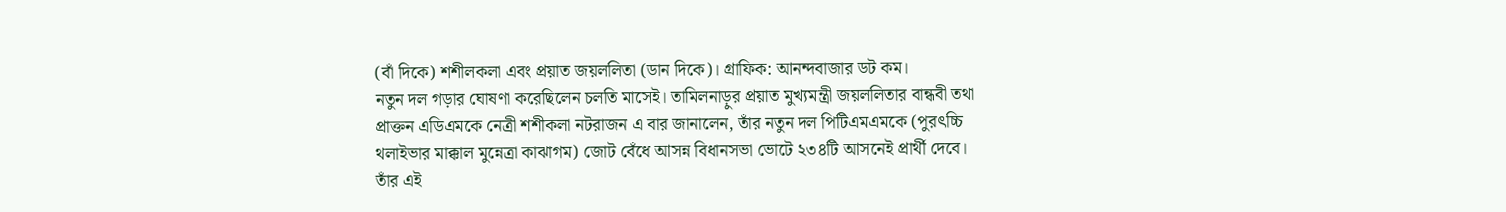(বাঁ দিকে) শশীলকলা এবং প্রয়াত জয়ললিতা (ডান দিকে)। গ্রাফিক: আনন্দবাজার ডট কম।
নতুন দল গড়ার ঘোষণা করেছিলেন চলতি মাসেই। তামিলনাড়ুর প্রয়াত মুখ্যমন্ত্রী জয়ললিতার বান্ধবী তথা প্রাক্তন এডিএমকে নেত্রী শশীকলা নটরাজন এ বার জানালেন, তাঁর নতুন দল পিটিএমএমকে (পুরৎচ্চি থলাইভার মাক্কাল মুন্নেত্রা কাঝাগম) জোট বেঁধে আসন্ন বিধানসভা ভোটে ২৩৪টি আসনেই প্রার্থী দেবে। তাঁর এই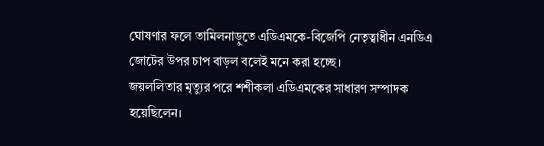ঘোষণার ফলে তামিলনাড়ুতে এডিএমকে-বিজেপি নেতৃত্বাধীন এনডিএ জোটের উপর চাপ বাড়ল বলেই মনে করা হচ্ছে।
জয়ললিতার মৃত্যুর পরে শশীকলা এডিএমকের সাধারণ সম্পাদক হয়েছিলেন।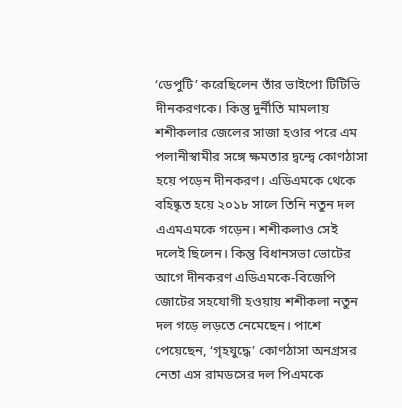‘ডেপুটি’ করেছিলেন তাঁর ভাইপো টিটিভি দীনকরণকে। কিন্তু দুর্নীতি মামলায় শশীকলার জেলের সাজা হওার পরে এম পলানীস্বামীর সঙ্গে ক্ষমতার দ্বন্দ্বে কোণঠাসা হয়ে পড়েন দীনকরণ। এডিএমকে থেকে বহিষ্কৃত হয়ে ২০১৮ সালে তিনি নতুন দল এএমএমকে গড়েন। শশীকলাও সেই দলেই ছিলেন। কিন্তু বিধানসভা ভোটের আগে দীনকরণ এডিএমকে-বিজেপি জোটের সহযোগী হওয়ায় শশীকলা নতুন দল গড়ে লড়তে নেমেছেন। পাশে পেয়েছেন, ‘গৃহযুদ্ধে’ কোণঠাসা অনগ্রসর নেতা এস রামডসের দল পিএমকে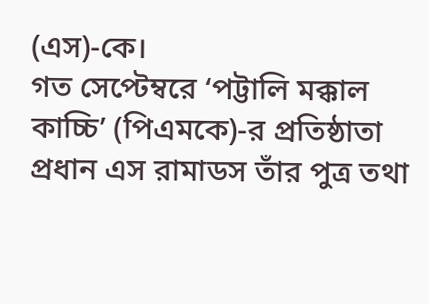(এস)-কে।
গত সেপ্টেম্বরে ‘পট্টালি মক্কাল কাচ্চি’ (পিএমকে)-র প্রতিষ্ঠাতা প্রধান এস রামাডস তাঁর পুত্র তথা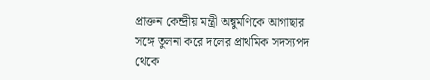প্রাক্তন কেন্দ্রীয় মন্ত্রী অন্বুমণিকে আগাছার সঙ্গে তুলনা করে দলের প্রাথমিক সদস্যপদ থেকে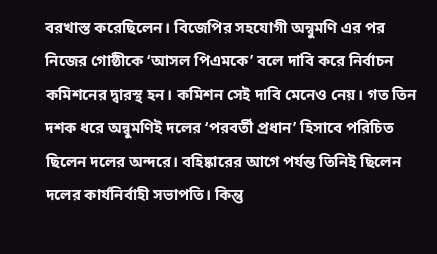বরখাস্ত করেছিলেন। বিজেপির সহযোগী অন্বুমণি এর পর নিজের গোষ্ঠীকে ‘আসল পিএমকে’ বলে দাবি করে নির্বাচন কমিশনের দ্বারস্থ হন। কমিশন সেই দাবি মেনেও নেয়। গত তিন দশক ধরে অন্বুমণিই দলের ‘পরবর্তী প্রধান’ হিসাবে পরিচিত ছিলেন দলের অন্দরে। বহিষ্কারের আগে পর্যন্ত তিনিই ছিলেন দলের কার্যনির্বাহী সভাপতি। কিন্তু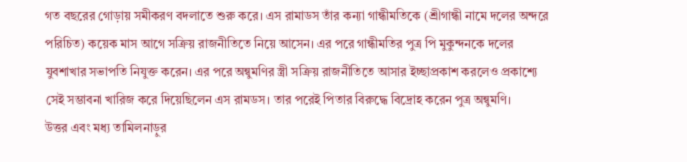গত বছরের গোড়ায় সমীকরণ বদলাতে শুরু করে। এস রামাডস তাঁর কন্যা গান্ধীমতিকে (শ্রীগান্ধী নামে দলের অন্দরে পরিচিত) কয়েক মাস আগে সক্রিয় রাজনীতিতে নিয়ে আসেন। এর পরে গান্ধীমতির পুত্র পি মুকুন্দনকে দলের যুবশাখার সভাপতি নিযুক্ত করেন। এর পরে অন্বুমণির স্ত্রী সক্রিয় রাজনীতিতে আসার ইচ্ছাপ্রকাশ করলেও প্রকাশ্যে সেই সম্ভাবনা খারিজ করে দিয়েছিলেন এস রামডস। তার পরেই পিতার বিরুদ্ধে বিদ্রোহ করেন পুত্র অন্বুমণি।
উত্তর এবং মধ্য তামিলনাড়ুর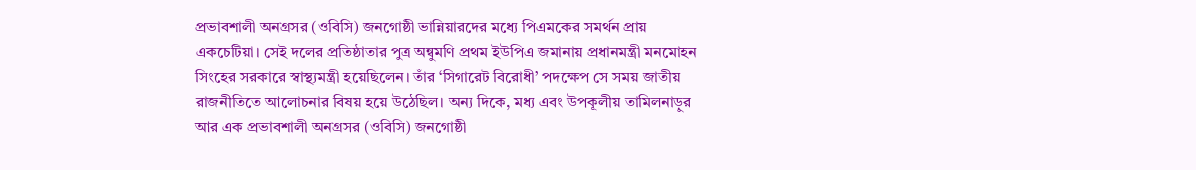প্রভাবশালী অনগ্রসর (ওবিসি) জনগোষ্ঠী ভান্নিয়ারদের মধ্যে পিএমকের সমর্থন প্রায় একচেটিয়া। সেই দলের প্রতিষ্ঠাতার পুত্র অন্বুমণি প্রথম ইউপিএ জমানায় প্রধানমন্ত্রী মনমোহন সিংহের সরকারে স্বাস্থ্যমন্ত্রী হয়েছিলেন। তাঁর ‘সিগারেট বিরোধী’ পদক্ষেপ সে সময় জাতীয় রাজনীতিতে আলোচনার বিষয় হয়ে উঠেছিল। অন্য দিকে, মধ্য এবং উপকূলীয় তামিলনাড়ুর আর এক প্রভাবশালী অনগ্রসর (ওবিসি) জনগোষ্ঠী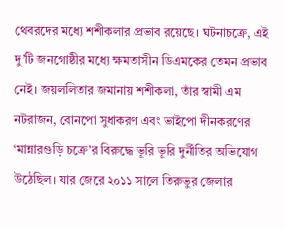থেবরদের মধ্যে শশীকলার প্রভাব রয়েছে। ঘটনাচক্রে, এই দু’টি জনগোষ্ঠীর মধ্যে ক্ষমতাসীন ডিএমকের তেমন প্রভাব নেই। জয়ললিতার জমানায় শশীকলা, তাঁর স্বামী এম নটরাজন, বোনপো সুধাকরণ এবং ভাইপো দীনকরণের ‘মান্নারগুড়ি চক্রে’র বিরুদ্ধে ভূরি ভূরি দুর্নীতির অভিযোগ উঠেছিল। যার জেরে ২০১১ সালে তিরুভুর জেলার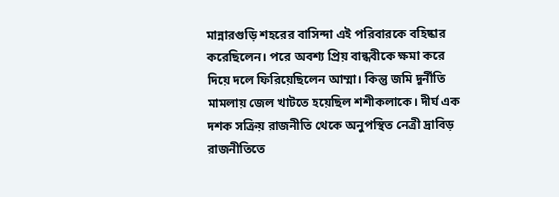মান্নারগুড়ি শহরের বাসিন্দা এই পরিবারকে বহিষ্কার করেছিলেন। পরে অবশ্য প্রিয় বান্ধবীকে ক্ষমা করে দিয়ে দলে ফিরিয়েছিলেন আম্মা। কিন্তু জমি দুর্নীতি মামলায় জেল খাটতে হয়েছিল শশীকলাকে। দীর্ঘ এক দশক সক্রিয় রাজনীতি থেকে অনুপস্থিত নেত্রী দ্রাবিড় রাজনীতিতে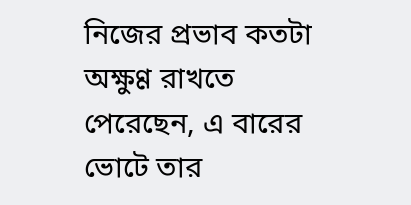নিজের প্রভাব কতটা অক্ষুণ্ণ রাখতে পেরেছেন, এ বারের ভোটে তার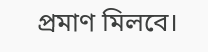প্রমাণ মিলবে।